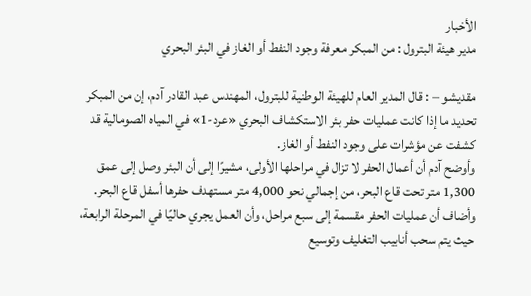الأخبار
مدير هيئة البترول : من المبكر معرفة وجود النفط أو الغاز في البئر البحري

مقديشو – : قال المدير العام للهيئة الوطنية للبترول، المهندس عبد القادر آدم، إن من المبكر تحديد ما إذا كانت عمليات حفر بئر الاستكشاف البحري «عرد-1» في المياه الصومالية قد كشفت عن مؤشرات على وجود النفط أو الغاز.
وأوضح آدم أن أعمال الحفر لا تزال في مراحلها الأولى، مشيرًا إلى أن البئر وصل إلى عمق 1,300 متر تحت قاع البحر، من إجمالي نحو 4,000 متر مستهدف حفرها أسفل قاع البحر.
وأضاف أن عمليات الحفر مقسمة إلى سبع مراحل، وأن العمل يجري حاليًا في المرحلة الرابعة، حيث يتم سحب أنابيب التغليف وتوسيع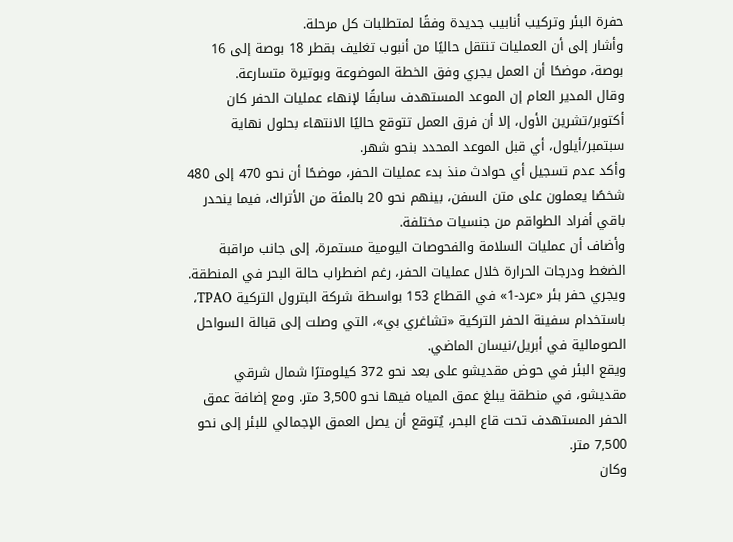حفرة البئر وتركيب أنابيب جديدة وفقًا لمتطلبات كل مرحلة.
وأشار إلى أن العمليات تنتقل حاليًا من أنبوب تغليف بقطر 18 بوصة إلى 16 بوصة، موضحًا أن العمل يجري وفق الخطة الموضوعة وبوتيرة متسارعة.
وقال المدير العام إن الموعد المستهدف سابقًا لإنهاء عمليات الحفر كان أكتوبر/تشرين الأول، إلا أن فرق العمل تتوقع حاليًا الانتهاء بحلول نهاية سبتمبر/أيلول، أي قبل الموعد المحدد بنحو شهر.
وأكد عدم تسجيل أي حوادث منذ بدء عمليات الحفر، موضحًا أن نحو 470 إلى 480 شخصًا يعملون على متن السفن، بينهم نحو 20 بالمئة من الأتراك، فيما ينحدر باقي أفراد الطواقم من جنسيات مختلفة.
وأضاف أن عمليات السلامة والفحوصات اليومية مستمرة، إلى جانب مراقبة الضغط ودرجات الحرارة خلال عمليات الحفر، رغم اضطراب حالة البحر في المنطقة.
ويجري حفر بئر «عرد-1» في القطاع 153 بواسطة شركة البترول التركية TPAO، باستخدام سفينة الحفر التركية «تشاغري بي»، التي وصلت إلى قبالة السواحل الصومالية في أبريل/نيسان الماضي.
ويقع البئر في حوض مقديشو على بعد نحو 372 كيلومترًا شمال شرقي مقديشو، في منطقة يبلغ عمق المياه فيها نحو 3,500 متر. ومع إضافة عمق الحفر المستهدف تحت قاع البحر، يُتوقع أن يصل العمق الإجمالي للبئر إلى نحو 7,500 متر.
وكان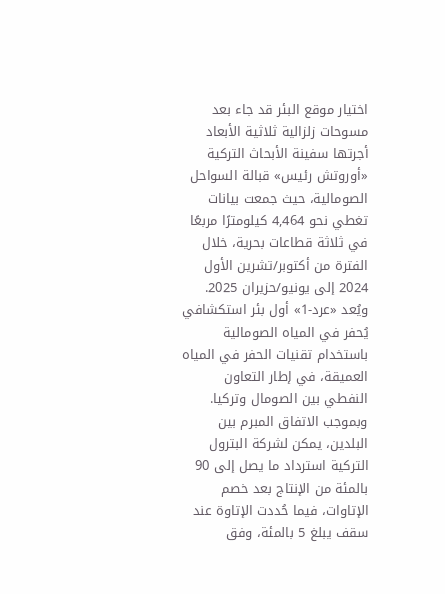اختيار موقع البئر قد جاء بعد مسوحات زلزالية ثلاثية الأبعاد أجرتها سفينة الأبحاث التركية «أوروتش رئيس» قبالة السواحل الصومالية، حيث جمعت بيانات تغطي نحو 4,464 كيلومترًا مربعًا في ثلاثة قطاعات بحرية، خلال الفترة من أكتوبر/تشرين الأول 2024 إلى يونيو/حزيران 2025.
ويُعد «عرد-1» أول بئر استكشافي يُحفر في المياه الصومالية باستخدام تقنيات الحفر في المياه العميقة، في إطار التعاون النفطي بين الصومال وتركيا.
وبموجب الاتفاق المبرم بين البلدين، يمكن لشركة البترول التركية استرداد ما يصل إلى 90 بالمئة من الإنتاج بعد خصم الإتاوات، فيما حُددت الإتاوة عند سقف يبلغ 5 بالمئة، وفق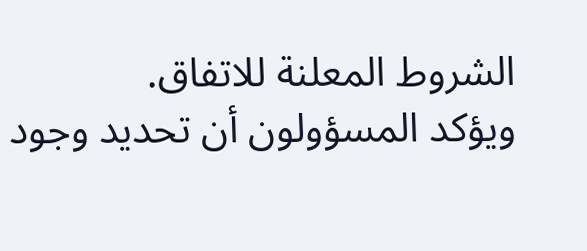الشروط المعلنة للاتفاق.
ويؤكد المسؤولون أن تحديد وجود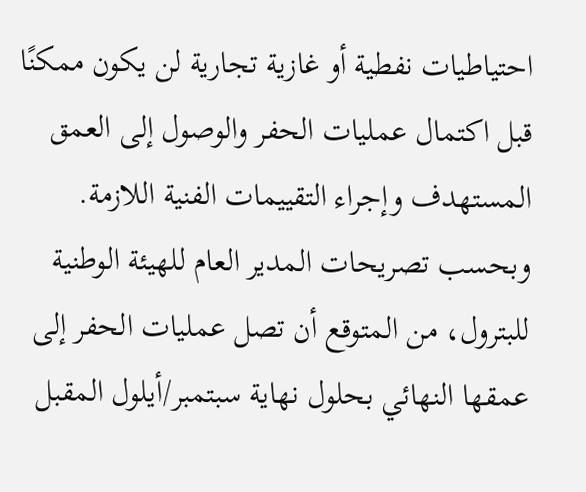احتياطيات نفطية أو غازية تجارية لن يكون ممكنًا قبل اكتمال عمليات الحفر والوصول إلى العمق المستهدف وإجراء التقييمات الفنية اللازمة.
وبحسب تصريحات المدير العام للهيئة الوطنية للبترول، من المتوقع أن تصل عمليات الحفر إلى عمقها النهائي بحلول نهاية سبتمبر/أيلول المقبل